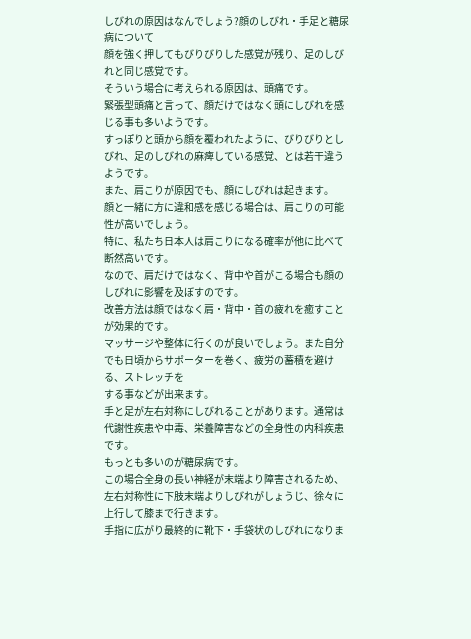しびれの原因はなんでしょう?顔のしびれ・手足と糖尿病について
顔を強く押してもびりびりした感覚が残り、足のしびれと同じ感覚です。
そういう場合に考えられる原因は、頭痛です。
緊張型頭痛と言って、顔だけではなく頭にしびれを感じる事も多いようです。
すっぽりと頭から顔を覆われたように、びりびりとしびれ、足のしびれの麻痺している感覚、とは若干違うようです。
また、肩こりが原因でも、顔にしびれは起きます。
顔と一緒に方に違和感を感じる場合は、肩こりの可能性が高いでしょう。
特に、私たち日本人は肩こりになる確率が他に比べて断然高いです。
なので、肩だけではなく、背中や首がこる場合も顔のしびれに影響を及ぼすのです。
改善方法は顔ではなく肩・背中・首の疲れを癒すことが効果的です。
マッサージや整体に行くのが良いでしょう。また自分でも日頃からサポーターを巻く、疲労の蓄積を避ける、ストレッチを
する事などが出来ます。
手と足が左右対称にしびれることがあります。通常は代謝性疾患や中毒、栄養障害などの全身性の内科疾患です。
もっとも多いのが糖尿病です。
この場合全身の長い神経が末端より障害されるため、左右対称性に下肢末端よりしびれがしょうじ、徐々に上行して膝まで行きます。
手指に広がり最終的に靴下・手袋状のしびれになりま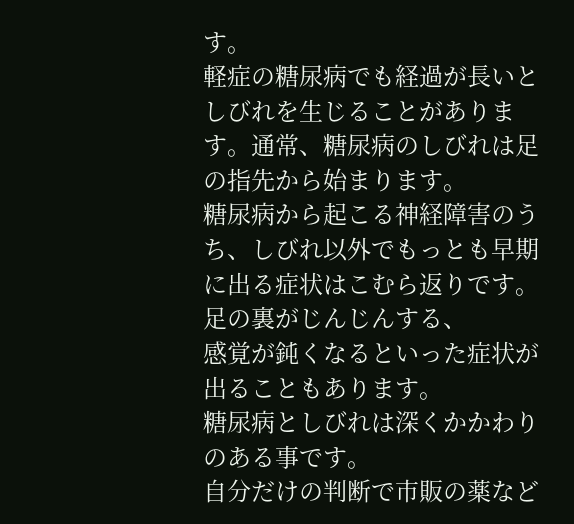す。
軽症の糖尿病でも経過が長いとしびれを生じることがあります。通常、糖尿病のしびれは足の指先から始まります。
糖尿病から起こる神経障害のうち、しびれ以外でもっとも早期に出る症状はこむら返りです。足の裏がじんじんする、
感覚が鈍くなるといった症状が出ることもあります。
糖尿病としびれは深くかかわりのある事です。
自分だけの判断で市販の薬など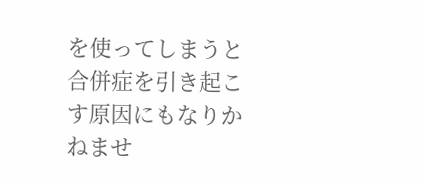を使ってしまうと合併症を引き起こす原因にもなりかねませ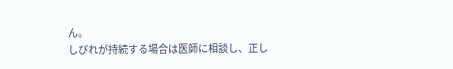ん。
しびれが持続する場合は医師に相談し、正し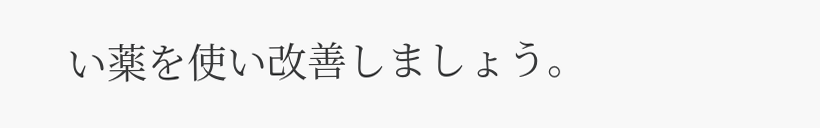い薬を使い改善しましょう。